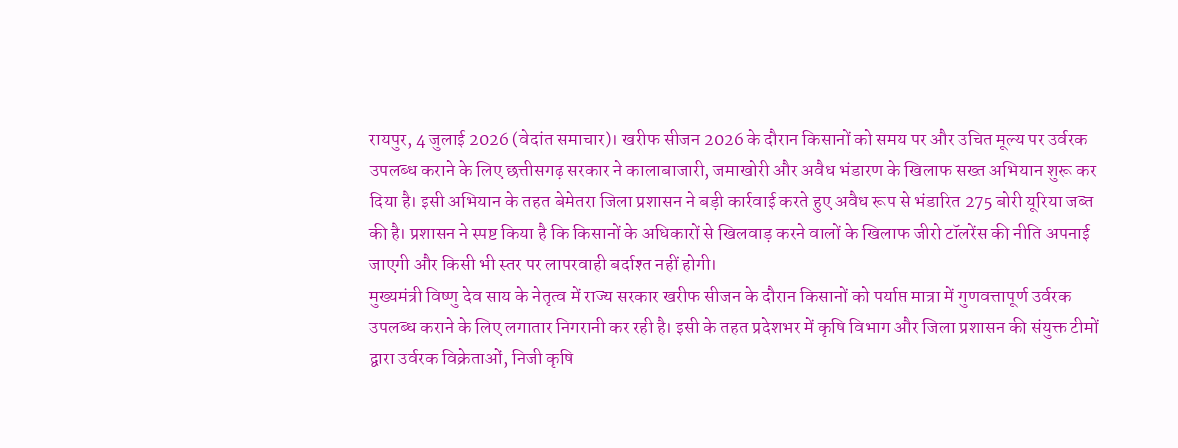रायपुर, 4 जुलाई 2026 (वेदांत समाचार)। खरीफ सीजन 2026 के दौरान किसानों को समय पर और उचित मूल्य पर उर्वरक उपलब्ध कराने के लिए छत्तीसगढ़ सरकार ने कालाबाजारी, जमाखोरी और अवैध भंडारण के खिलाफ सख्त अभियान शुरू कर दिया है। इसी अभियान के तहत बेमेतरा जिला प्रशासन ने बड़ी कार्रवाई करते हुए अवैध रूप से भंडारित 275 बोरी यूरिया जब्त की है। प्रशासन ने स्पष्ट किया है कि किसानों के अधिकारों से खिलवाड़ करने वालों के खिलाफ जीरो टॉलरेंस की नीति अपनाई जाएगी और किसी भी स्तर पर लापरवाही बर्दाश्त नहीं होगी।
मुख्यमंत्री विष्णु देव साय के नेतृत्व में राज्य सरकार खरीफ सीजन के दौरान किसानों को पर्याप्त मात्रा में गुणवत्तापूर्ण उर्वरक उपलब्ध कराने के लिए लगातार निगरानी कर रही है। इसी के तहत प्रदेशभर में कृषि विभाग और जिला प्रशासन की संयुक्त टीमों द्वारा उर्वरक विक्रेताओं, निजी कृषि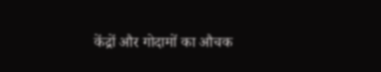केंद्रों और गोदामों का औचक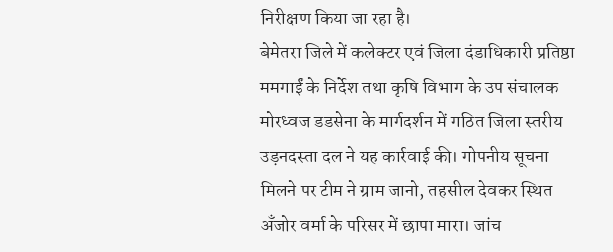निरीक्षण किया जा रहा है।
बेमेतरा जिले में कलेक्टर एवं जिला दंडाधिकारी प्रतिष्ठा ममगाईं के निर्देश तथा कृषि विभाग के उप संचालक मोरध्वज डडसेना के मार्गदर्शन में गठित जिला स्तरीय उड़नदस्ता दल ने यह कार्रवाई की। गोपनीय सूचना मिलने पर टीम ने ग्राम जानो, तहसील देवकर स्थित अँजोर वर्मा के परिसर में छापा मारा। जांच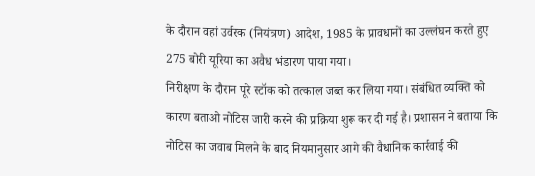के दौरान वहां उर्वरक (नियंत्रण) आदेश, 1985 के प्रावधानों का उल्लंघन करते हुए 275 बोरी यूरिया का अवैध भंडारण पाया गया।
निरीक्षण के दौरान पूरे स्टॉक को तत्काल जब्त कर लिया गया। संबंधित व्यक्ति को कारण बताओ नोटिस जारी करने की प्रक्रिया शुरू कर दी गई है। प्रशासन ने बताया कि नोटिस का जवाब मिलने के बाद नियमानुसार आगे की वैधानिक कार्रवाई की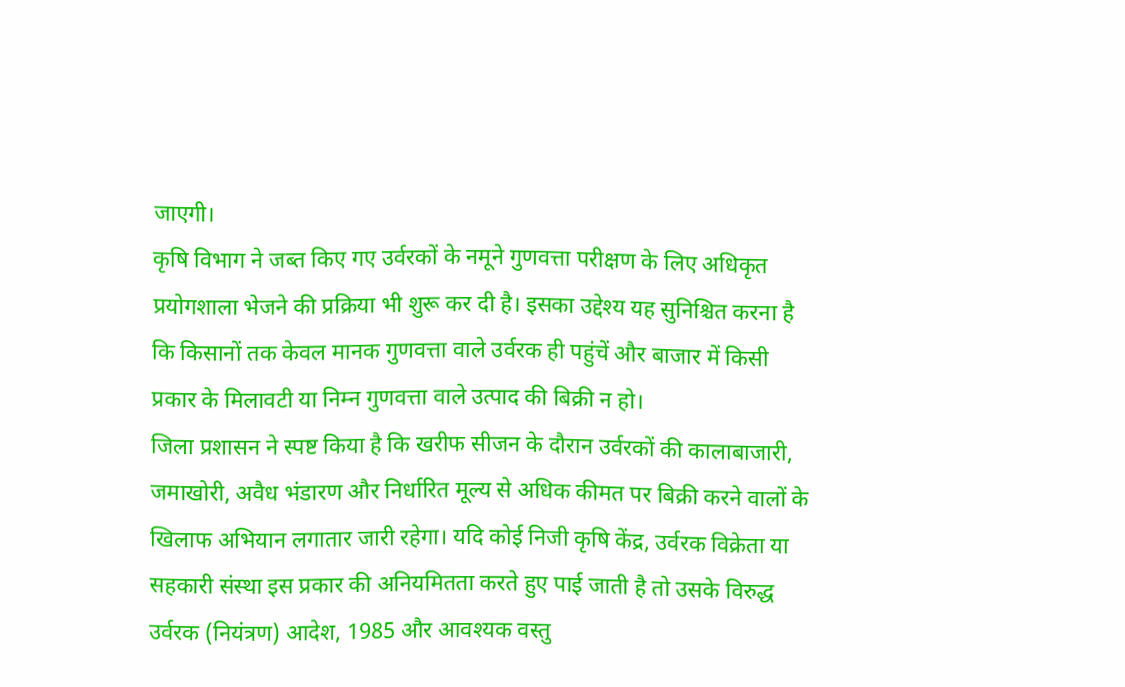जाएगी।
कृषि विभाग ने जब्त किए गए उर्वरकों के नमूने गुणवत्ता परीक्षण के लिए अधिकृत प्रयोगशाला भेजने की प्रक्रिया भी शुरू कर दी है। इसका उद्देश्य यह सुनिश्चित करना है कि किसानों तक केवल मानक गुणवत्ता वाले उर्वरक ही पहुंचें और बाजार में किसी प्रकार के मिलावटी या निम्न गुणवत्ता वाले उत्पाद की बिक्री न हो।
जिला प्रशासन ने स्पष्ट किया है कि खरीफ सीजन के दौरान उर्वरकों की कालाबाजारी, जमाखोरी, अवैध भंडारण और निर्धारित मूल्य से अधिक कीमत पर बिक्री करने वालों के खिलाफ अभियान लगातार जारी रहेगा। यदि कोई निजी कृषि केंद्र, उर्वरक विक्रेता या सहकारी संस्था इस प्रकार की अनियमितता करते हुए पाई जाती है तो उसके विरुद्ध उर्वरक (नियंत्रण) आदेश, 1985 और आवश्यक वस्तु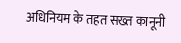अधिनियम के तहत सख्त कानूनी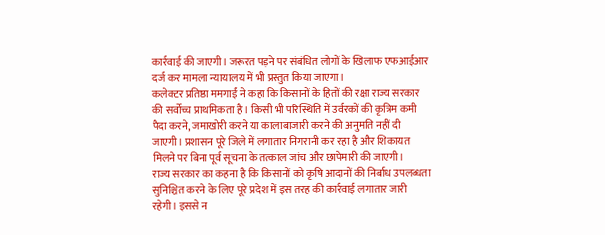कार्रवाई की जाएगी। जरूरत पड़ने पर संबंधित लोगों के खिलाफ एफआईआर दर्ज कर मामला न्यायालय में भी प्रस्तुत किया जाएगा।
कलेक्टर प्रतिष्ठा ममगाईं ने कहा कि किसानों के हितों की रक्षा राज्य सरकार की सर्वोच्च प्राथमिकता है। किसी भी परिस्थिति में उर्वरकों की कृत्रिम कमी पैदा करने, जमाखोरी करने या कालाबाजारी करने की अनुमति नहीं दी जाएगी। प्रशासन पूरे जिले में लगातार निगरानी कर रहा है और शिकायत मिलने पर बिना पूर्व सूचना के तत्काल जांच और छापेमारी की जाएगी।
राज्य सरकार का कहना है कि किसानों को कृषि आदानों की निर्बाध उपलब्धता सुनिश्चित करने के लिए पूरे प्रदेश में इस तरह की कार्रवाई लगातार जारी रहेगी। इससे न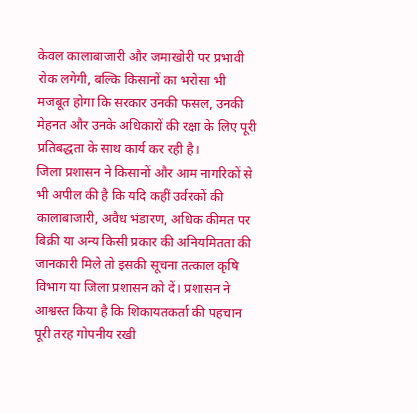केवल कालाबाजारी और जमाखोरी पर प्रभावी रोक लगेगी, बल्कि किसानों का भरोसा भी मजबूत होगा कि सरकार उनकी फसल, उनकी मेहनत और उनके अधिकारों की रक्षा के लिए पूरी प्रतिबद्धता के साथ कार्य कर रही है।
जिला प्रशासन ने किसानों और आम नागरिकों से भी अपील की है कि यदि कहीं उर्वरकों की कालाबाजारी, अवैध भंडारण, अधिक कीमत पर बिक्री या अन्य किसी प्रकार की अनियमितता की जानकारी मिले तो इसकी सूचना तत्काल कृषि विभाग या जिला प्रशासन को दें। प्रशासन ने आश्वस्त किया है कि शिकायतकर्ता की पहचान पूरी तरह गोपनीय रखी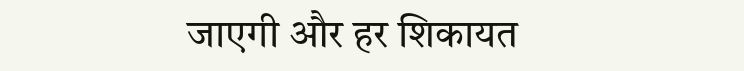जाएगी और हर शिकायत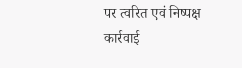पर त्वरित एवं निष्पक्ष कार्रवाई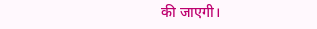की जाएगी।